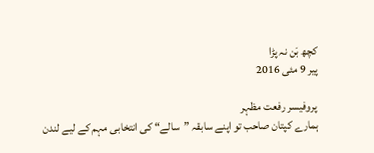کچھ بَن نہ پڑا
پیر 9 مئی 2016

پروفیسر رفعت مظہر
ہمارے کپتان صاحب تو اپنے سابقہ ”سالے“ کی انتخابی مہم کے لیے لندن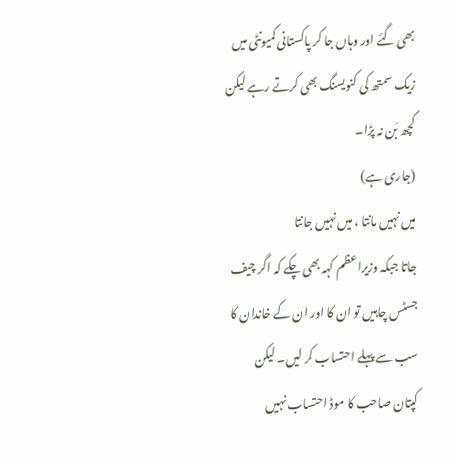بھی گئے اور وہاں جا کر پاکستانی کمیونٹی میں زیک سمتھ کی کنویسنگ بھی کرتے رہے لیکن کچھ بَن نہ پڑا۔
(جاری ہے)
میں نہیں مانتا ، میں نہیں جانتا
جاتا جبکہ وزیراعظم کہہ بھی چکے کہ اگر چیف جسٹس چاہیں تو ان کا اور ان کے خاندان کا سب سے پہلے احتساب کر لیں۔ لیکن کپتان صاحب کا موڈ احتساب نہیں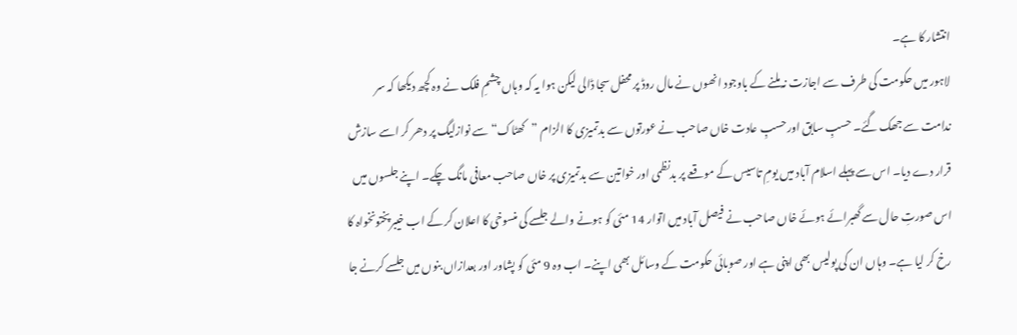انتشار کا ہے۔
لاہور میں حکومت کی طرف سے اجازت نہ ملنے کے باوجود انھوں نے مال روڈ پر محفل سجا ڈالی لیکن ہوا یہ کہ وہاں چشمِ فلک نے وہ کچھ دیکھا کہ سر ندامت سے جھک گئے۔ حسبِ سابق اور حسبِ عادت خاں صاحب نے عورتوں سے بدتمیزی کا الزام ”کھٹاک“ سے نوازلیگ پر دھر کر اسے سازش قرار دے دیا۔ اس سے پہلے اسلام آباد میں یومِ تاسیس کے موقعے پر بدنظمی اور خواتین سے بدتمیزی پر خاں صاحب معافی مانگ چکے۔ اپنے جلسوں میں اس صورتِ حال سے گھبرائے ہوئے خاں صاحب نے فیصل آباد میں اتوار 14 مئی کو ہونے والے جلسے کی منسوخی کا اعلان کر کے اب خیبرپختونخواہ کا رخ کر لیا ہے۔ وہاں ان کی پولیس بھی اپنی ہے اور صوبائی حکومت کے وسائل بھی اپنے۔ اب وہ 9 مئی کو پشاور اور بعدازاں بنوں میں جلسے کرنے جا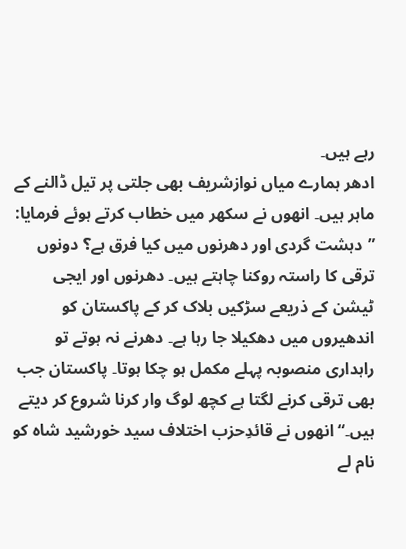رہے ہیں۔
ادھر ہمارے میاں نوازشریف بھی جلتی پر تیل ڈالنے کے ماہر ہیں۔ انھوں نے سکھر میں خطاب کرتے ہوئے فرمایا: ”دہشت گردی اور دھرنوں میں کیا فرق ہے؟ دونوں ترقی کا راستہ روکنا چاہتے ہیں۔ دھرنوں اور ایجی ٹیشن کے ذریعے سڑکیں بلاک کر کے پاکستان کو اندھیروں میں دھکیلا جا رہا ہے۔ دھرنے نہ ہوتے تو راہداری منصوبہ پہلے مکمل ہو چکا ہوتا۔ پاکستان جب بھی ترقی کرنے لگتا ہے کچھ لوگ وار کرنا شروع کر دیتے ہیں۔“ انھوں نے قائدِحزب اختلاف سید خورشید شاہ کو نام لے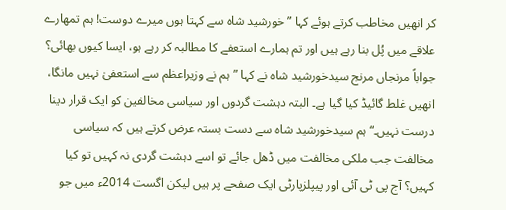کر انھیں مخاطب کرتے ہوئے کہا ”خورشید شاہ سے کہتا ہوں میرے دوست! ہم تمھارے علاقے میں پُل بنا رہے ہیں اور تم ہمارے استعفے کا مطالبہ کر رہے ہو، ایسا کیوں بھائی؟ جواباً مرنجاں مرنج سیدخورشید شاہ نے کہا ”ہم نے وزیراعظم سے استعفیٰ نہیں مانگا، انھیں غلط گائیڈ کیا گیا ہے۔ البتہ دہشت گردوں اور سیاسی مخالفین کو ایک قرار دینا درست نہیں۔“ ہم سیدخورشید شاہ سے دست بستہ عرض کرتے ہیں کہ سیاسی مخالفت جب ملکی مخالفت میں ڈھل جائے تو اسے دہشت گردی نہ کہیں تو کیا کہیں؟ آج پی ٹی آئی اور پیپلزپارٹی ایک صفحے پر ہیں لیکن اگست 2014ء میں جو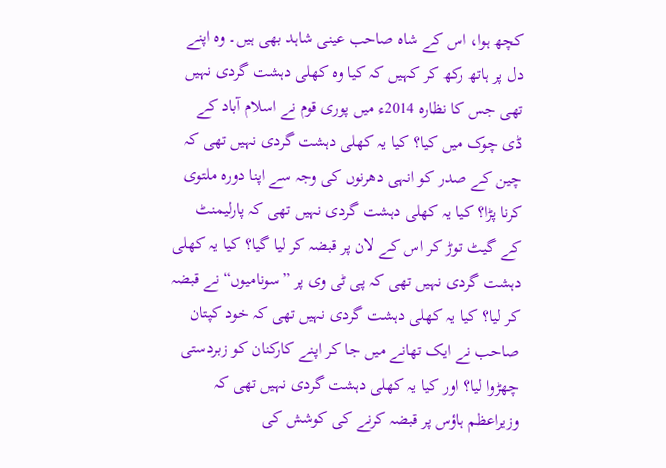کچھ ہوا، اس کے شاہ صاحب عینی شاہد بھی ہیں۔ وہ اپنے دل پر ہاتھ رکھ کر کہیں کہ کیا وہ کھلی دہشت گردی نہیں تھی جس کا نظارہ 2014ء میں پوری قوم نے اسلام آباد کے ڈی چوک میں کیا؟ کیا یہ کھلی دہشت گردی نہیں تھی کہ چین کے صدر کو انہی دھرنوں کی وجہ سے اپنا دورہ ملتوی کرنا پڑا؟ کیا یہ کھلی دہشت گردی نہیں تھی کہ پارلیمنٹ کے گیٹ توڑ کر اس کے لان پر قبضہ کر لیا گیا؟ کیا یہ کھلی دہشت گردی نہیں تھی کہ پی ٹی وی پر ”سونامیوں“ نے قبضہ کر لیا؟ کیا یہ کھلی دہشت گردی نہیں تھی کہ خود کپتان صاحب نے ایک تھانے میں جا کر اپنے کارکنان کو زبردستی چھڑوا لیا؟ اور کیا یہ کھلی دہشت گردی نہیں تھی کہ وزیراعظم ہاؤس پر قبضہ کرنے کی کوشش کی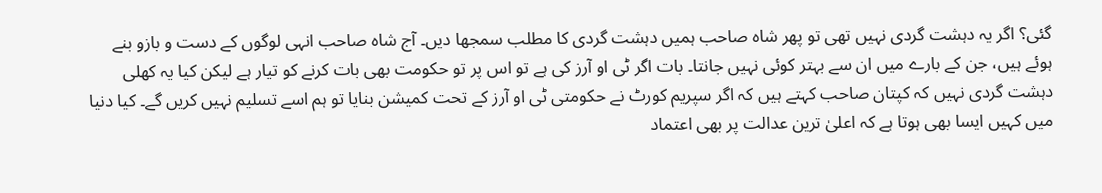گئی؟ اگر یہ دہشت گردی نہیں تھی تو پھر شاہ صاحب ہمیں دہشت گردی کا مطلب سمجھا دیں۔ آج شاہ صاحب انہی لوگوں کے دست و بازو بنے ہوئے ہیں، جن کے بارے میں ان سے بہتر کوئی نہیں جانتا۔ بات اگر ٹی او آرز کی ہے تو اس پر تو حکومت بھی بات کرنے کو تیار ہے لیکن کیا یہ کھلی دہشت گردی نہیں کہ کپتان صاحب کہتے ہیں کہ اگر سپریم کورٹ نے حکومتی ٹی او آرز کے تحت کمیشن بنایا تو ہم اسے تسلیم نہیں کریں گے۔ کیا دنیا میں کہیں ایسا بھی ہوتا ہے کہ اعلیٰ ترین عدالت پر بھی اعتماد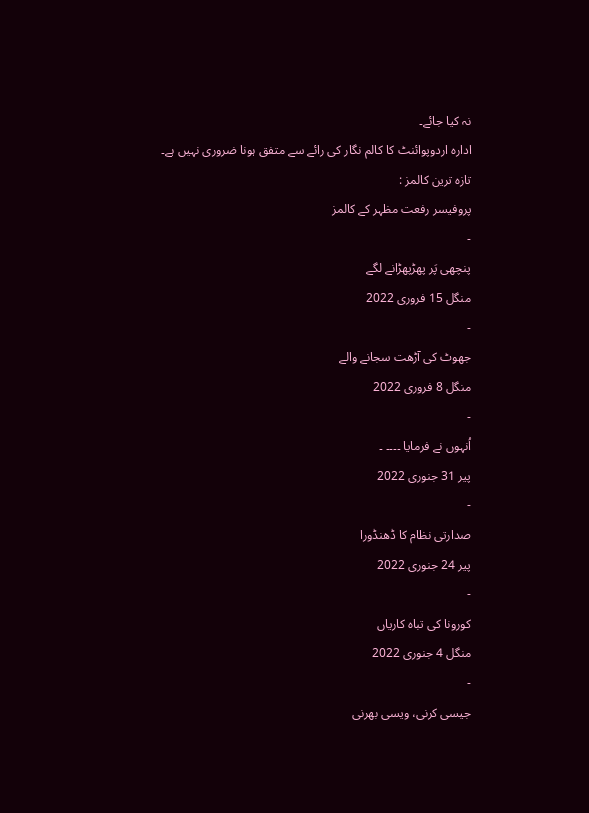نہ کیا جائے۔
ادارہ اردوپوائنٹ کا کالم نگار کی رائے سے متفق ہونا ضروری نہیں ہے۔
تازہ ترین کالمز :
پروفیسر رفعت مظہر کے کالمز
-
پنچھی پَر پھڑپھڑانے لگے
منگل 15 فروری 2022
-
جھوٹ کی آڑھت سجانے والے
منگل 8 فروری 2022
-
اُنہوں نے فرمایا ۔۔۔۔ ۔
پیر 31 جنوری 2022
-
صدارتی نظام کا ڈھنڈورا
پیر 24 جنوری 2022
-
کورونا کی تباہ کاریاں
منگل 4 جنوری 2022
-
جیسی کرنی، ویسی بھرنی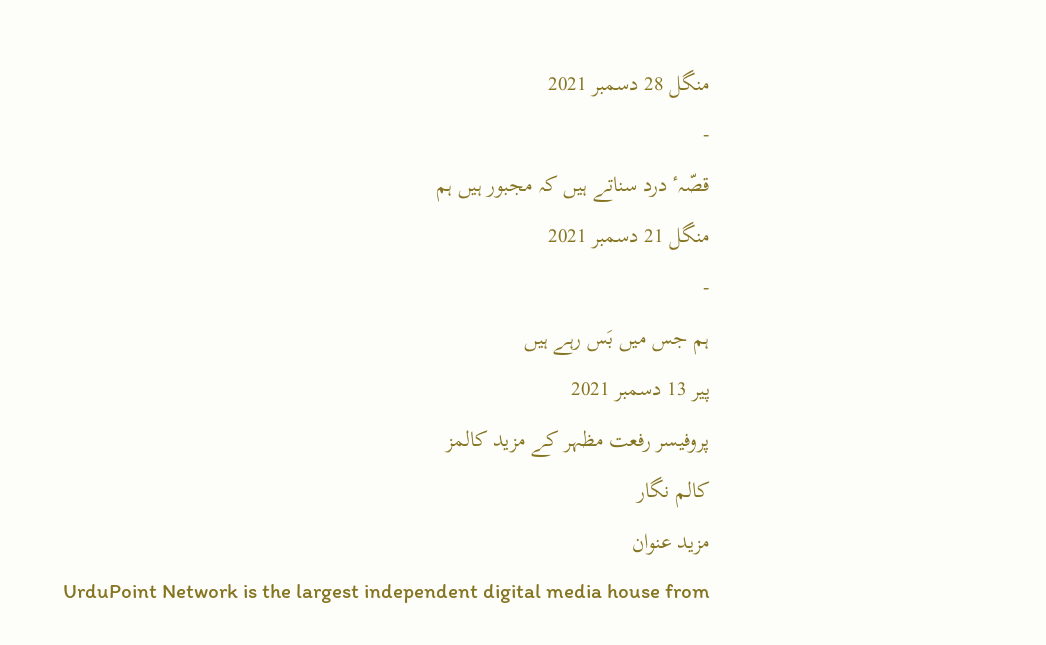منگل 28 دسمبر 2021
-
قصّہٴ درد سناتے ہیں کہ مجبور ہیں ہم
منگل 21 دسمبر 2021
-
ہم جس میں بَس رہے ہیں
پیر 13 دسمبر 2021
پروفیسر رفعت مظہر کے مزید کالمز
کالم نگار
مزید عنوان
UrduPoint Network is the largest independent digital media house from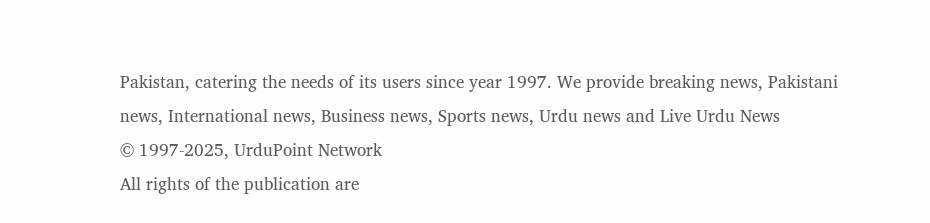Pakistan, catering the needs of its users since year 1997. We provide breaking news, Pakistani news, International news, Business news, Sports news, Urdu news and Live Urdu News
© 1997-2025, UrduPoint Network
All rights of the publication are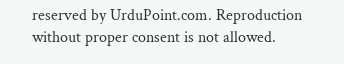reserved by UrduPoint.com. Reproduction without proper consent is not allowed.